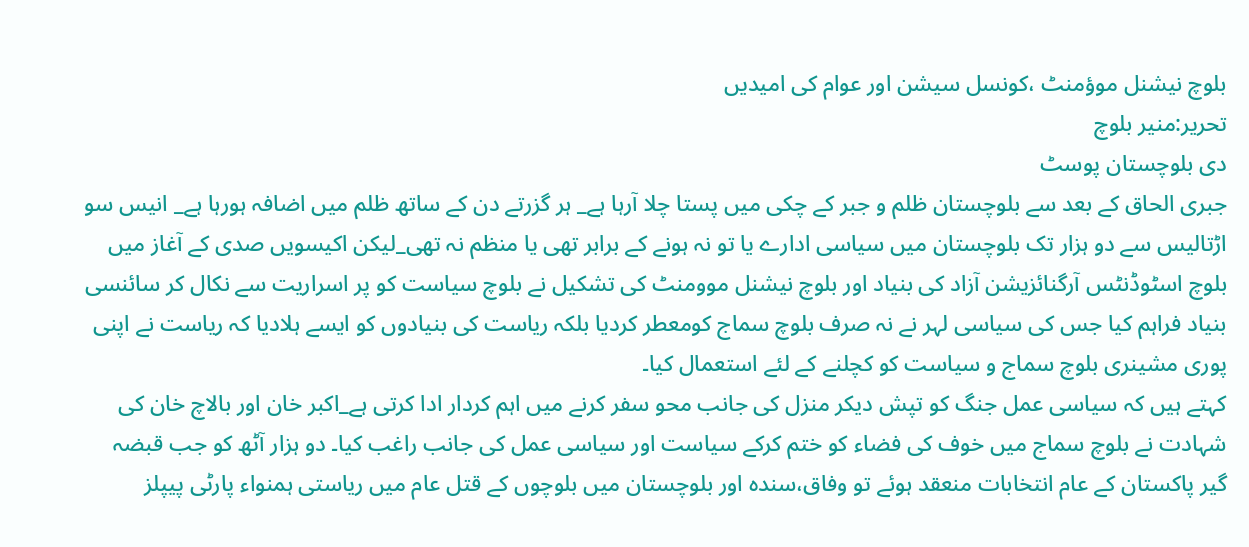بلوچ نیشنل موؤمنٹ ،کونسل سیشن اور عوام کی امیدیں
تحریر:منیر بلوچ
دی بلوچستان پوسٹ
جبری الحاق کے بعد سے بلوچستان ظلم و جبر کے چکی میں پستا چلا آرہا ہے_ ہر گزرتے دن کے ساتھ ظلم میں اضافہ ہورہا ہے_ انیس سو اڑتالیس سے دو ہزار تک بلوچستان میں سیاسی ادارے یا تو نہ ہونے کے برابر تھی یا منظم نہ تھی_لیکن اکیسویں صدی کے آغاز میں بلوچ اسٹوڈنٹس آرگنائزیشن آزاد کی بنیاد اور بلوچ نیشنل موومنٹ کی تشکیل نے بلوچ سیاست کو پر اسراریت سے نکال کر سائنسی بنیاد فراہم کیا جس کی سیاسی لہر نے نہ صرف بلوچ سماج کومعطر کردیا بلکہ ریاست کی بنیادوں کو ایسے ہلادیا کہ ریاست نے اپنی پوری مشینری بلوچ سماج و سیاست کو کچلنے کے لئے استعمال کیا۔
کہتے ہیں کہ سیاسی عمل جنگ کو تپش دیکر منزل کی جانب محو سفر کرنے میں اہم کردار ادا کرتی ہے_اکبر خان اور بالاچ خان کی شہادت نے بلوچ سماج میں خوف کی فضاء کو ختم کرکے سیاست اور سیاسی عمل کی جانب راغب کیا۔ دو ہزار آٹھ کو جب قبضہ گیر پاکستان کے عام انتخابات منعقد ہوئے تو وفاق،سندہ اور بلوچستان میں بلوچوں کے قتل عام میں ریاستی ہمنواء پارٹی پیپلز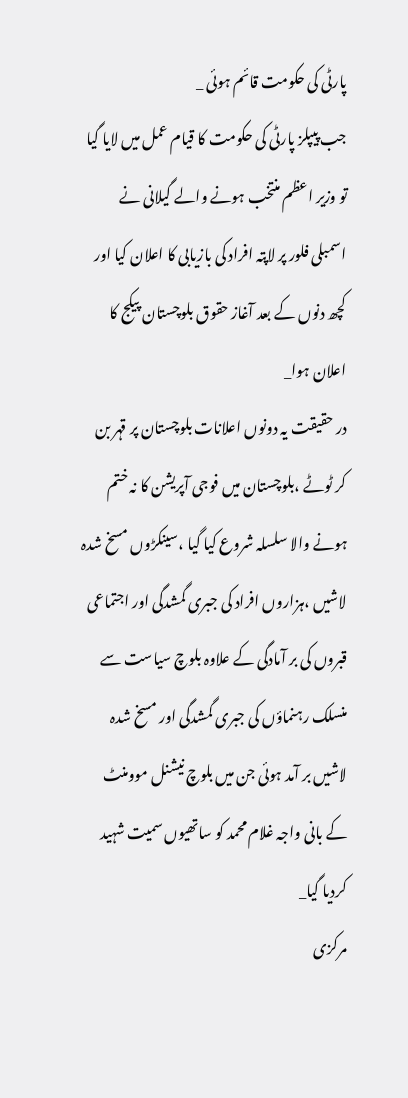پارٹی کی حکومت قائم ہوئی _
جب پیپلز پارٹی کی حکومت کا قیام عمل میں لایا گیا تو وزیر اعظم منتخب ہونے والے گیلانی نے اسمبلی فلور پر لاپتہ افراد کی بازیابی کا اعلان کیا اور کچھ دنوں کے بعد آغاز حقوق بلوچستان پیکج کا اعلان ہوا_
در حقیقت یہ دونوں اعلانات بلوچستان پر قہر بن کر ٹوٹے ،بلوچستان میں فوجی آپریشن کا نہ ختم ہونے والا سلسلہ شروع کیا گیا ،سینکڑوں مسخ شدہ لاشیں ،ہزاروں افراد کی جبری گمشدگی اور اجتماعی قبروں کی بر آمادگی کے علاوہ بلوچ سیاست سے منسلک رہنماؤں کی جبری گمشدگی اور مسخ شدہ لاشیں بر آمد ہوئی جن میں بلوچ نیشنل موومنٹ کے بانی واجہ غلام محمد کو ساتھیوں سمیت شہید کردیا گیا_
مرکزی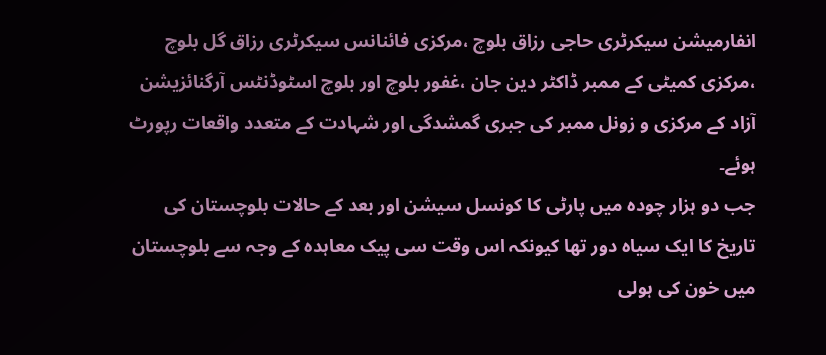انفارمیشن سیکرٹری حاجی رزاق بلوچ ،مرکزی فائنانس سیکرٹری رزاق گل بلوچ ،مرکزی کمیٹی کے ممبر ڈاکٹر دین جان ،غفور بلوچ اور بلوچ اسٹوڈنٹس آرگنائزیشن آزاد کے مرکزی و زونل ممبر کی جبری گمشدگی اور شہادت کے متعدد واقعات رپورٹ ہوئے۔
جب دو ہزار چودہ میں پارٹی کا کونسل سیشن اور بعد کے حالات بلوچستان کی تاریخ کا ایک سیاہ دور تھا کیونکہ اس وقت سی پیک معاہدہ کے وجہ سے بلوچستان میں خون کی ہولی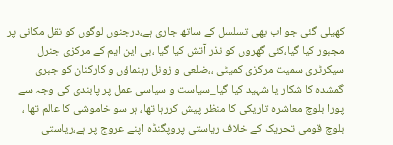کھیلی گئی جو اب بھی تسلسل کے ساتھ جاری ہے،درجنوں لوگوں کو نقل مکانی پر مجبور کیا گیا،کئی گھروں کو نذر آتش کیا گیا ،بی این ایم کے مرکزی جنرل سیکرٹری سمیت مرکزی کمیٹی ،،ضلعی و زونل رہنماؤں و کارکنان کو جبری گمشدہ کا شکار یا شہید کیا گیا_سیاست و سیاسی عمل پر پابندی کی وجہ سے پورا بلوچ معاشرہ تاریکی کا منظر پیش کررہا تھا، ہر سو خاموشی کا عالم تھا ، بلوچ قومی تحریک کے خلاف ریاستی پروپگنڈہ اپنے عروج پر ہے،ریاستی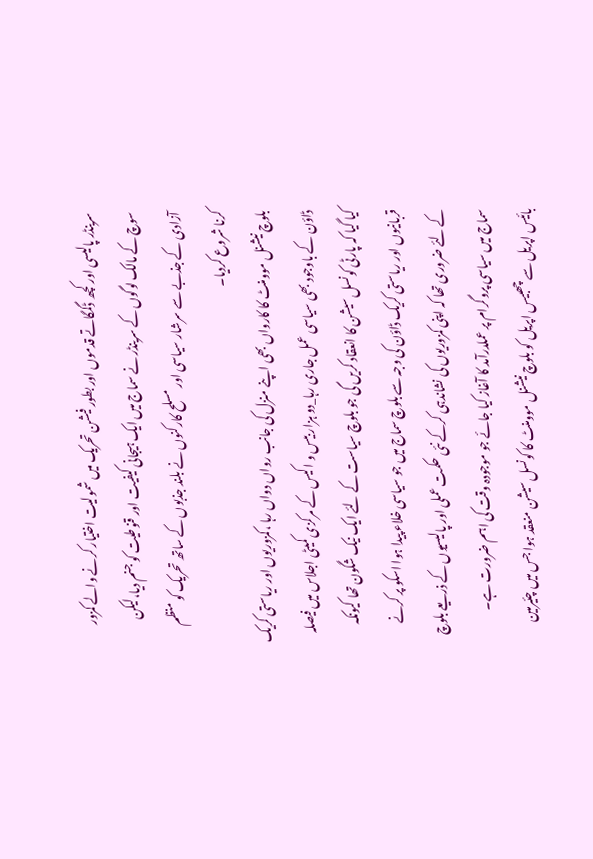سرینڈر پالیسی اور کچھ ڈگمگاتے قدموں اور بطور فیشن تحریک میں شمولیت اختیار کرنے والے کمزور سوچ کے مالک لوگوں کے سرینڈر نے سماج میں ایک ہیجانی کیفیت اور قنوطیت کو جنم دیا،لیکن آزادی کے جذبے سے سرشار سیاسی اور مسلح کارکنوں نے بلند جذبوں کے ساتھ تحریک کو منظم کرنا شروع کردیا۔
بلوچ نیشنل موومنٹ کا کارواں بھی اپنے منزل کی جانب رواں دواں رہا ،کمزوریوں اور ریاستی کریک ڈاؤن کے باوجود بھی سیاسی عمل جاری رہا_دو ہزار بیس و اکیس کے مرکزی کمیٹی اجلاس میں فیصلہ کیا گیا کہ پارٹی کونسل سیشن کا انعقاد کریں گی جو بلوچ سیاست کے لئے ایک نیک شگون تھا کیونکہ قربانیوں اور ریاستی کریک ڈاؤن کی وجہ سے بلوچ سماج میں جو سیاسی خلاء پیدا ہوا اسکو پر کرنے کے لئے ضروری تھا کہ اپنی کمزوریوں کی نشاندہی کرکے نئی حکمت عملی اور پالیسیوں کے ذریعے بلوچ سماج میں سیاسی پروگرام پر عملدرآمد کا آغاز کیا جائے جو موجودہ وقت کی اہم ضرورت ہے۔
بائیس اپریل سے چھبیس اپریل کو بلوچ نیشنل موومنٹ کا کونسل سیشن منعقد ہوا جس میں چئیرمین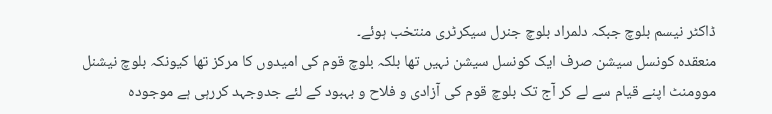ڈاکٹر نیسم بلوچ جبکہ دلمراد بلوچ جنرل سیکرٹری منتخب ہوئے۔
منعقدہ کونسل سیشن صرف ایک کونسل سیشن نہیں تھا بلکہ بلوچ قوم کی امیدوں کا مرکز تھا کیونکہ بلوچ نیشنل موومنٹ اپنے قیام سے لے کر آج تک بلوچ قوم کی آزادی و فلاح و بہبود کے لئے جدوجہد کررہی ہے موجودہ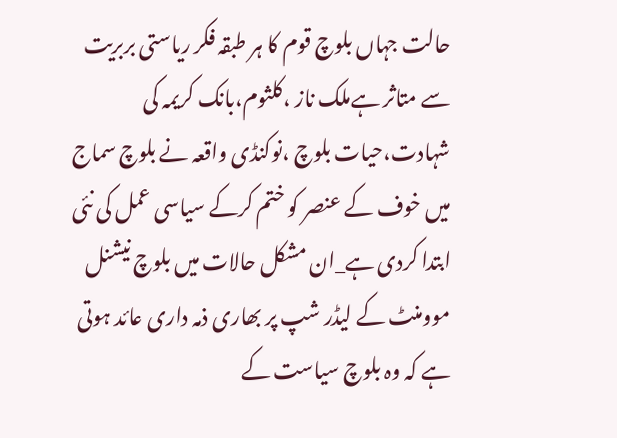حالت جہاں بلوچ قوم کا ہر طبقہ فکر ریاستی بربریت سے متاثر ہےملک ناز ،کلثوم،بانک کریمہ کی شہادت،حیات بلوچ ،نوکنڈی واقعہ نے بلوچ سماج میں خوف کے عنصر کو ختم کرکے سیاسی عمل کی نئی ابتدا کردی ہے_ان مشکل حالات میں بلوچ نیشنل موومنٹ کے لیڈر شپ پر بھاری ذمہ داری عائد ہوتی ہے کہ وہ بلوچ سیاست کے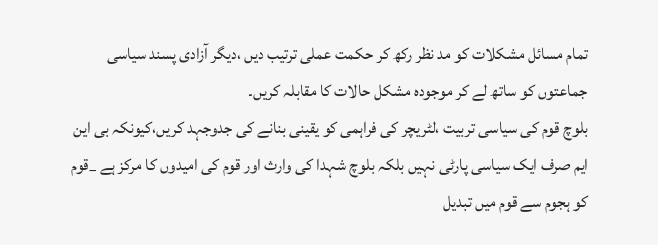تمام مسائل مشکلات کو مد نظر رکھ کر حکمت عملی ترتیب دیں ،دیگر آزادی پسند سیاسی جماعتوں کو ساتھ لے کر موجودہ مشکل حالات کا مقابلہ کریں۔
بلوچ قوم کی سیاسی تربیت ،لٹریچر کی فراہمی کو یقینی بنانے کی جدوجہد کریں،کیونکہ بی این ایم صرف ایک سیاسی پارٹی نہیں بلکہ بلوچ شہدا کی وارث اور قوم کی امیدوں کا مرکز ہے _قوم کو ہجوم سے قوم میں تبدیل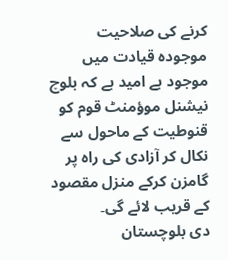کرنے کی صلاحیت موجودہ قیادت میں موجود ہے امید ہے کہ بلوچ نیشنل موؤمنٹ قوم کو قنوطیت کے ماحول سے نکال کر آزادی کی راہ پر گامزن کرکے منزل مقصود کے قریب لائے گی۔
دی بلوچستان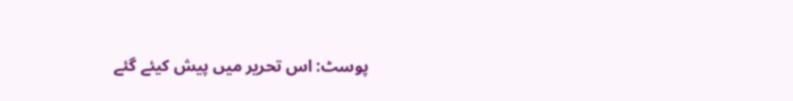پوسٹ: اس تحریر میں پیش کیئے گئے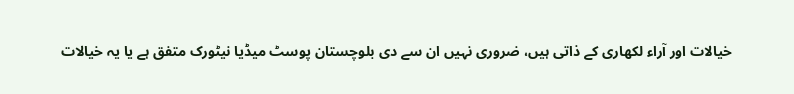خیالات اور آراء لکھاری کے ذاتی ہیں، ضروری نہیں ان سے دی بلوچستان پوسٹ میڈیا نیٹورک متفق ہے یا یہ خیالات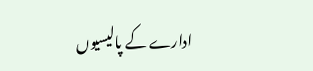ادارے کے پالیسیوں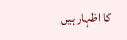کا اظہار ہیں